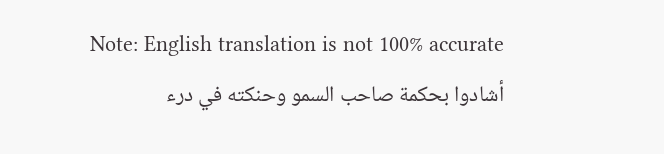Note: English translation is not 100% accurate
أشادوا بحكمة صاحب السمو وحنكته في درء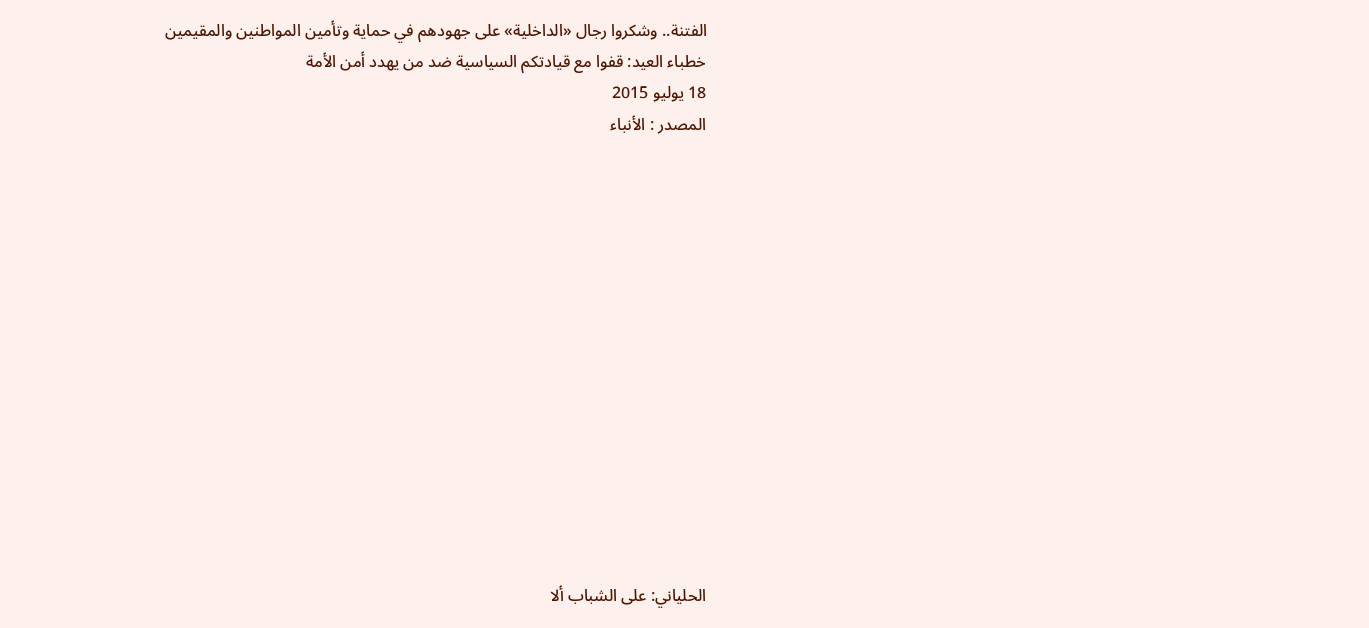الفتنة.. وشكروا رجال «الداخلية» على جهودهم في حماية وتأمين المواطنين والمقيمين
خطباء العيد: قفوا مع قيادتكم السياسية ضد من يهدد أمن الأمة
18 يوليو 2015
المصدر : الأنباء














الحلياني: على الشباب ألا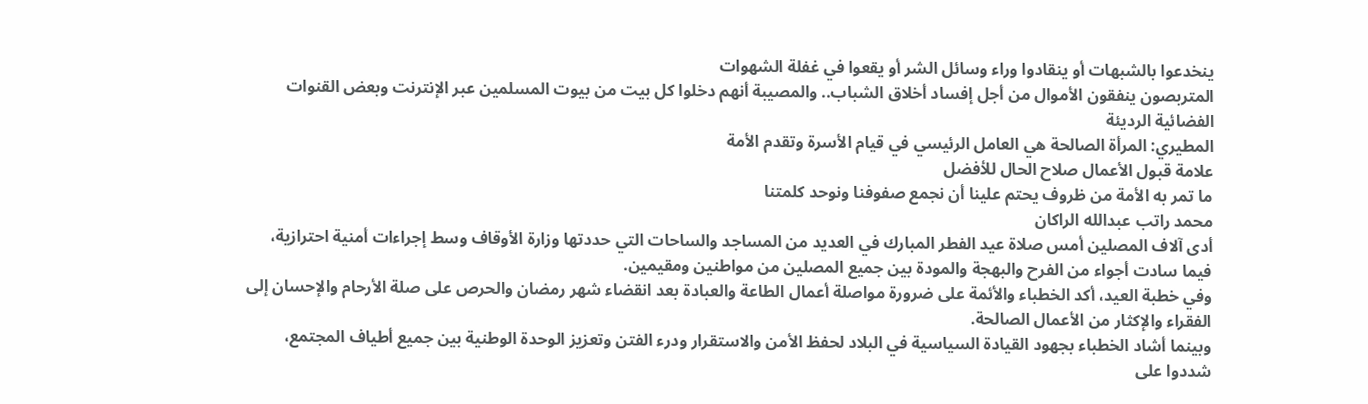ينخدعوا بالشبهات أو ينقادوا وراء وسائل الشر أو يقعوا في غفلة الشهوات
المتربصون ينفقون الأموال من أجل إفساد أخلاق الشباب.. والمصيبة أنهم دخلوا كل بيت من بيوت المسلمين عبر الإنترنت وبعض القنوات الفضائية الرديئة
المطيري: المرأة الصالحة هي العامل الرئيسي في قيام الأسرة وتقدم الأمة
علامة قبول الأعمال صلاح الحال للأفضل
ما تمر به الأمة من ظروف يحتم علينا أن نجمع صفوفنا ونوحد كلمتنا
محمد راتب عبدالله الراكان
أدى آلاف المصلين أمس صلاة عيد الفطر المبارك في العديد من المساجد والساحات التي حددتها وزارة الأوقاف وسط إجراءات أمنية احترازية، فيما سادت أجواء من الفرح والبهجة والمودة بين جميع المصلين من مواطنين ومقيمين.
وفي خطبة العيد، أكد الخطباء والأئمة على ضرورة مواصلة أعمال الطاعة والعبادة بعد انقضاء شهر رمضان والحرص على صلة الأرحام والإحسان إلى الفقراء والإكثار من الأعمال الصالحة.
وبينما أشاد الخطباء بجهود القيادة السياسية في البلاد لحفظ الأمن والاستقرار ودرء الفتن وتعزيز الوحدة الوطنية بين جميع أطياف المجتمع، شددوا على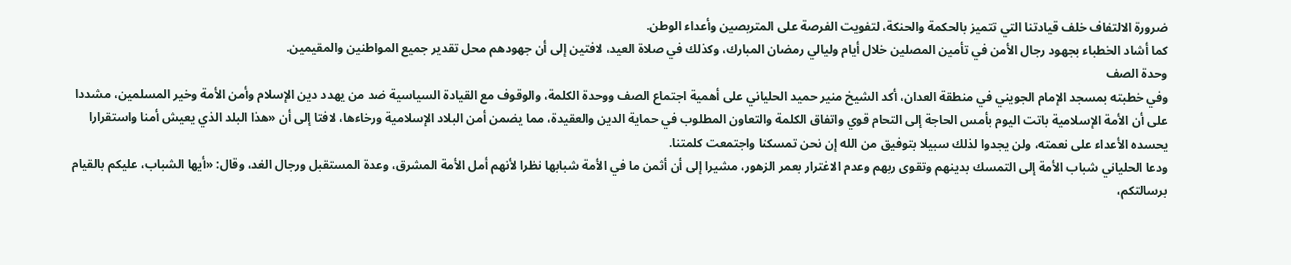ضرورة الالتفاف خلف قيادتنا التي تتميز بالحكمة والحنكة، لتفويت الفرصة على المتربصين وأعداء الوطن.
كما أشاد الخطباء بجهود رجال الأمن في تأمين المصلين خلال أيام وليالي رمضان المبارك، وكذلك في صلاة العيد، لافتين إلى أن جهودهم محل تقدير جميع المواطنين والمقيمين.
وحدة الصف
وفي خطبته بمسجد الإمام الجويني في منطقة العدان، أكد الشيخ منير حميد الحلياني على أهمية اجتماع الصف ووحدة الكلمة، والوقوف مع القيادة السياسية ضد من يهدد دين الإسلام وأمن الأمة وخير المسلمين، مشددا على أن الأمة الإسلامية باتت اليوم بأمس الحاجة إلى التحام قوي واتفاق الكلمة والتعاون المطلوب في حماية الدين والعقيدة، مما يضمن أمن البلاد الإسلامية ورخاءها، لافتا إلى أن «هذا البلد الذي يعيش أمنا واستقرارا يحسده الأعداء على نعمته، ولن يجدوا لذلك سبيلا بتوفيق من الله إن نحن تمسكنا واجتمعت كلمتنا.
ودعا الحلياني شباب الأمة إلى التمسك بدينهم وتقوى ربهم وعدم الاغترار بعمر الزهور، مشيرا إلى أن أثمن ما في الأمة شبابها نظرا لأنهم أمل الأمة المشرق، وعدة المستقبل ورجال الغد، وقال: «أيها الشباب، عليكم بالقيام برسالتكم،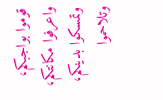قوموا بواجبكم، واعرفوا مكانتكم، وتمسكوا بدينكم، وتلاحموا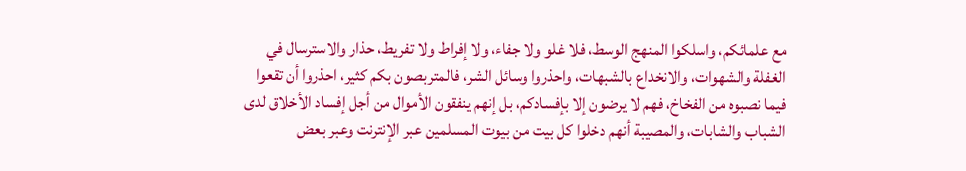مع علمائكم، واسلكوا المنهج الوسط، فلا غلو ولا جفاء، ولا إفراط ولا تفريط، حذار والاسترسال في الغفلة والشهوات، والانخداع بالشبهات، واحذروا وسائل الشر، فالمتربصون بكم كثير، احذروا أن تقعوا فيما نصبوه من الفخاخ، فهم لا يرضون إلا بإفسادكم، بل إنهم ينفقون الأموال من أجل إفساد الأخلاق لدى الشباب والشابات، والمصيبة أنهم دخلوا كل بيت من بيوت المسلمين عبر الإنترنت وعبر بعض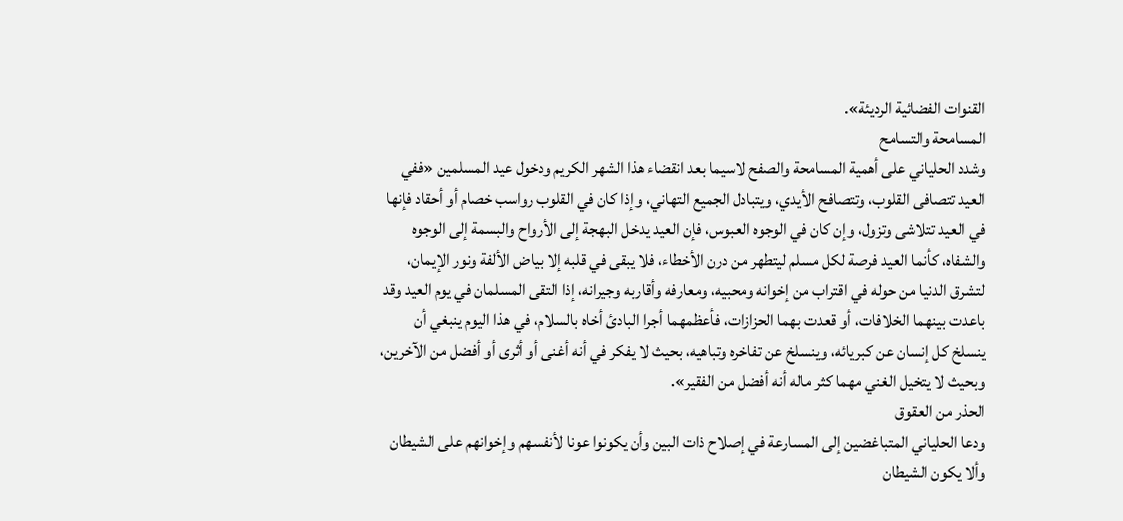القنوات الفضائية الرديئة».
المسامحة والتسامح
وشدد الحلياني على أهمية المسامحة والصفح لاسيما بعد انقضاء هذا الشهر الكريم ودخول عيد المسلمين «ففي العيد تتصافى القلوب، وتتصافح الأيدي، ويتبادل الجميع التهاني، وإذا كان في القلوب رواسب خصام أو أحقاد فإنها في العيد تتلاشى وتزول، وإن كان في الوجوه العبوس، فإن العيد يدخل البهجة إلى الأرواح والبسمة إلى الوجوه والشفاه، كأنما العيد فرصة لكل مسلم ليتطهر من درن الأخطاء، فلا يبقى في قلبه إلا بياض الألفة ونور الإيمان، لتشرق الدنيا من حوله في اقتراب من إخوانه ومحبيه، ومعارفه وأقاربه وجيرانه، إذا التقى المسلمان في يوم العيد وقد باعدت بينهما الخلافات، أو قعدت بهما الحزازات، فأعظمهما أجرا البادئ أخاه بالسلام، في هذا اليوم ينبغي أن ينسلخ كل إنسان عن كبريائه، وينسلخ عن تفاخره وتباهيه، بحيث لا يفكر في أنه أغنى أو أثرى أو أفضل من الآخرين، وبحيث لا يتخيل الغني مهما كثر ماله أنه أفضل من الفقير».
الحذر من العقوق
ودعا الحلياني المتباغضين إلى المسارعة في إصلاح ذات البين وأن يكونوا عونا لأنفسهم وإخوانهم على الشيطان وألا يكون الشيطان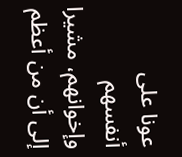عونا على أنفسهم وإخوانهم، مشيرا إلى أن من أعظم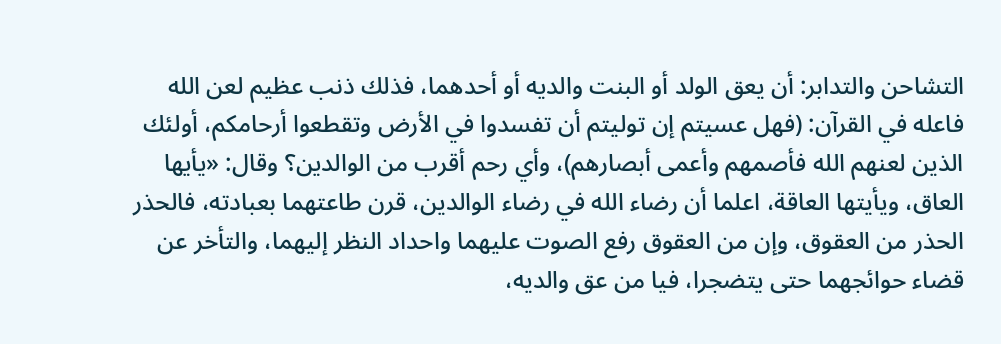التشاحن والتدابر: أن يعق الولد أو البنت والديه أو أحدهما، فذلك ذنب عظيم لعن الله فاعله في القرآن: (فهل عسيتم إن توليتم أن تفسدوا في الأرض وتقطعوا أرحامكم، أولئك الذين لعنهم الله فأصمهم وأعمى أبصارهم)، وأي رحم أقرب من الوالدين؟ وقال: «يأيها العاق، ويأيتها العاقة، اعلما أن رضاء الله في رضاء الوالدين، قرن طاعتهما بعبادته، فالحذر الحذر من العقوق، وإن من العقوق رفع الصوت عليهما واحداد النظر إليهما، والتأخر عن قضاء حوائجهما حتى يتضجرا، فيا من عق والديه،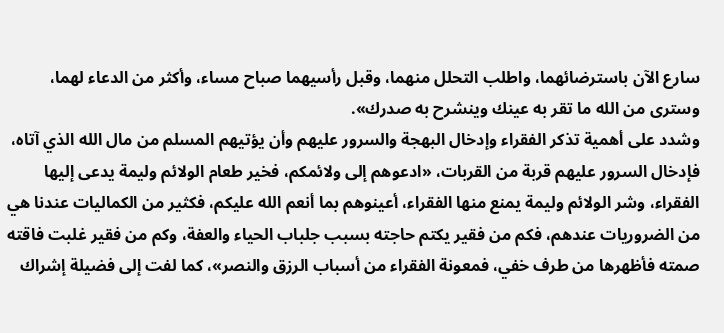سارع الآن باسترضائهما، واطلب التحلل منهما، وقبل رأسيهما صباح مساء، وأكثر من الدعاء لهما، وسترى من الله ما تقر به عينك وينشرح به صدرك».
وشدد على أهمية تذكر الفقراء وإدخال البهجة والسرور عليهم وأن يؤتيهم المسلم من مال الله الذي آتاه، فإدخال السرور عليهم قربة من القربات، «ادعوهم إلى ولائمكم، فخير طعام الولائم وليمة يدعى إليها الفقراء، وشر الولائم وليمة يمنع منها الفقراء، أعينوهم بما أنعم الله عليكم، فكثير من الكماليات عندنا هي من الضروريات عندهم، فكم من فقير يكتم حاجته بسبب جلباب الحياء والعفة، وكم من فقير غلبت فاقته صمته فأظهرها من طرف خفي، فمعونة الفقراء من أسباب الرزق والنصر»، كما لفت إلى فضيلة إشراك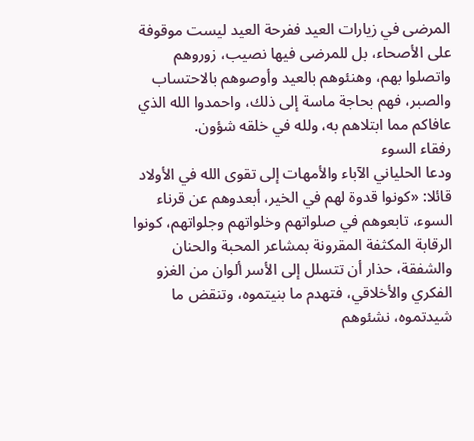المرضى في زيارات العيد ففرحة العيد ليست موقوفة على الأصحاء، بل للمرضى فيها نصيب، زوروهم واتصلوا بهم، وهنئوهم بالعيد وأوصوهم بالاحتساب والصبر، فهم بحاجة ماسة إلى ذلك، واحمدوا الله الذي عافاكم مما ابتلاهم به، ولله في خلقه شؤون.
رفقاء السوء
ودعا الحلياني الآباء والأمهات إلى تقوى الله في الأولاد قائلا: «كونوا قدوة لهم في الخير، أبعدوهم عن قرناء السوء، تابعوهم في صلواتهم وخلواتهم وجلواتهم، كونوا الرقابة المكثفة المقرونة بمشاعر المحبة والحنان والشفقة، حذار أن تتسلل إلى الأسر ألوان من الغزو الفكري والأخلاقي، فتهدم ما بنيتموه، وتنقض ما شيدتموه، نشئوهم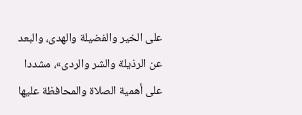على الخير والفضيلة والهدى، والبعد عن الرذيلة والشر والردى»، مشددا على أهمية الصلاة والمحافظة عليها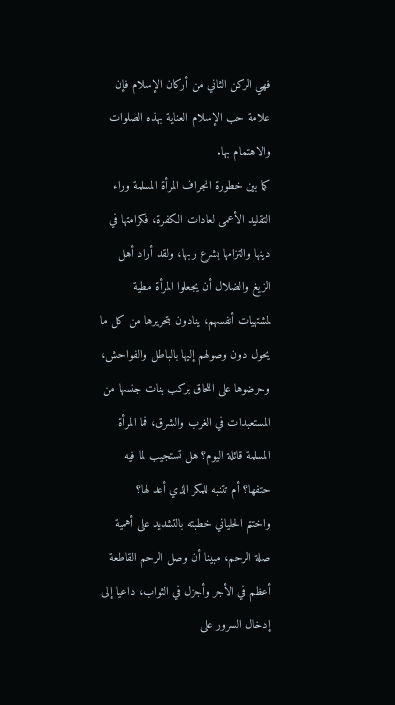فهي الركن الثاني من أركان الإسلام فإن علامة حب الإسلام العناية بهذه الصلوات والاهتمام بها.
كما بين خطورة انجراف المرأة المسلمة وراء التقليد الأعمى لعادات الكفرة، فكرامتها في دينها والتزامها بشرع ربها، ولقد أراد أهل الزيغ والضلال أن يجعلوا المرأة مطية لمشتهيات أنفسهم، ينادون بتحريرها من كل ما يحول دون وصولهم إليها بالباطل والفواحش، وحرضوها على اللحاق بركب بنات جنسها من المستعبدات في الغرب والشرق، فما المرأة المسلمة قائلة اليوم؟ هل تستجيب لما فيه حتفها؟ أم تتنبه للمكر الذي أعد لها؟
واختتم الحلياني خطبته بالتشديد على أهمية صلة الرحم، مبينا أن وصل الرحم القاطعة أعظم في الأجر وأجزل في الثواب، داعيا إلى إدخال السرور على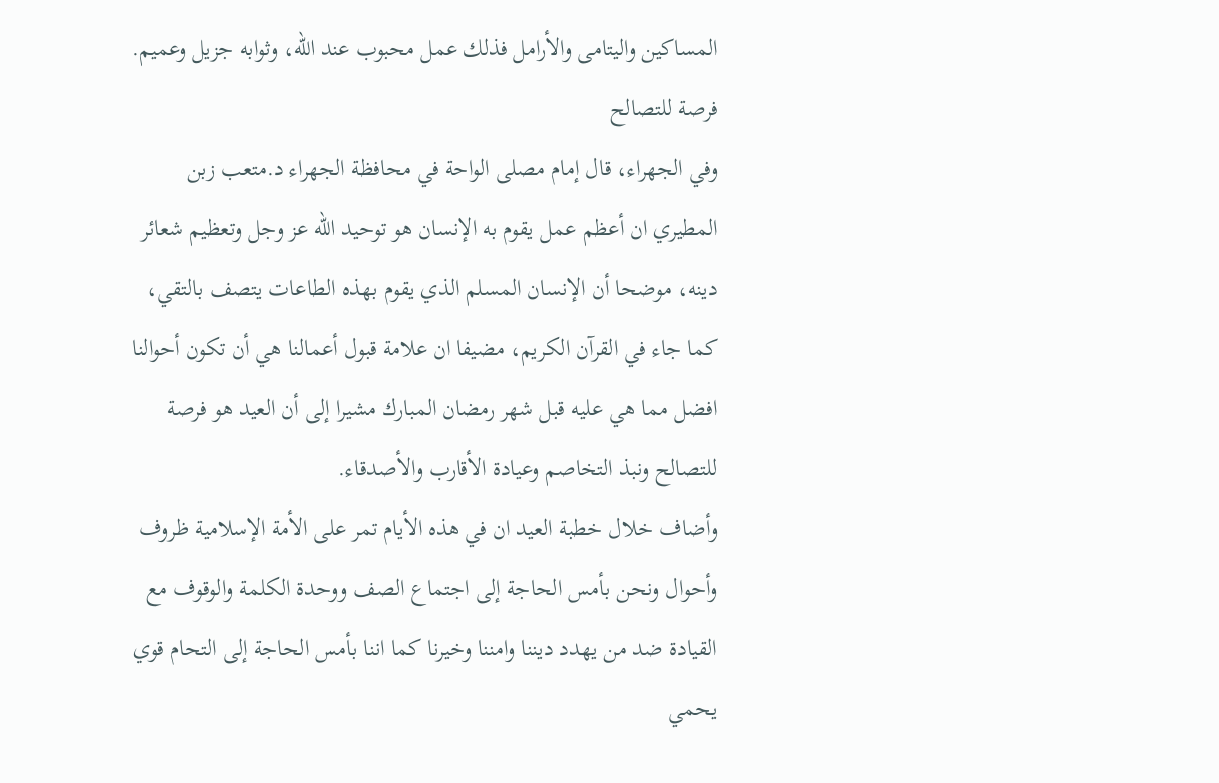المساكين واليتامى والأرامل فذلك عمل محبوب عند الله، وثوابه جزيل وعميم.
فرصة للتصالح
وفي الجهراء، قال إمام مصلى الواحة في محافظة الجهراء د.متعب زبن المطيري ان أعظم عمل يقوم به الإنسان هو توحيد الله عز وجل وتعظيم شعائر دينه، موضحا أن الإنسان المسلم الذي يقوم بهذه الطاعات يتصف بالتقي، كما جاء في القرآن الكريم، مضيفا ان علامة قبول أعمالنا هي أن تكون أحوالنا افضل مما هي عليه قبل شهر رمضان المبارك مشيرا إلى أن العيد هو فرصة للتصالح ونبذ التخاصم وعيادة الأقارب والأصدقاء.
وأضاف خلال خطبة العيد ان في هذه الأيام تمر على الأمة الإسلامية ظروف وأحوال ونحن بأمس الحاجة إلى اجتماع الصف ووحدة الكلمة والوقوف مع القيادة ضد من يهدد ديننا وامننا وخيرنا كما اننا بأمس الحاجة إلى التحام قوي يحمي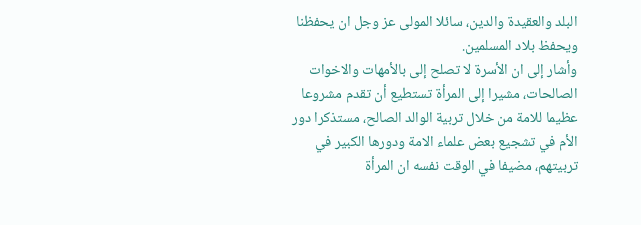البلد والعقيدة والدين، سائلا المولى عز وجل ان يحفظنا ويحفظ بلاد المسلمين.
وأشار إلى ان الأسرة لا تصلح إلى بالأمهات والاخوات الصالحات، مشيرا إلى المرأة تستطيع أن تقدم مشروعا عظيما للامة من خلال تربية الوالد الصالح، مستذكرا دور الأم في تشجيع بعض علماء الامة ودورها الكبير في تربيتهم، مضيفا في الوقت نفسه ان المرأة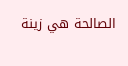الصالحة هي زينة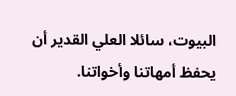البيوت، سائلا العلي القدير أن يحفظ أمهاتنا وأخواتنا.